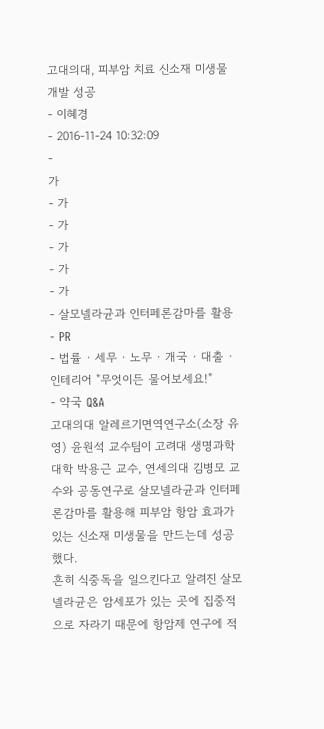고대의대, 피부암 치료 신소재 미생물 개발 성공
- 이혜경
- 2016-11-24 10:32:09
-
가
- 가
- 가
- 가
- 가
- 가
- 살모넬라균과 인터페론감마를 활용
- PR
- 법률 · 세무 · 노무 · 개국 · 대출 · 인테리어 "무엇이든 물어보세요!"
- 약국 Q&A
고대의대 알레르기면역연구소(소장 유영) 윤원석 교수팀이 고려대 생명과학대학 박용근 교수, 연세의대 김병모 교수와 공동연구로 살모넬라균과 인터페론감마를 활용해 피부암 항암 효과가 있는 신소재 미생물을 만드는데 성공했다.
흔히 식중독을 일으킨다고 알려진 살모넬라균은 암세포가 있는 곳에 집중적으로 자라기 때문에 항암제 연구에 적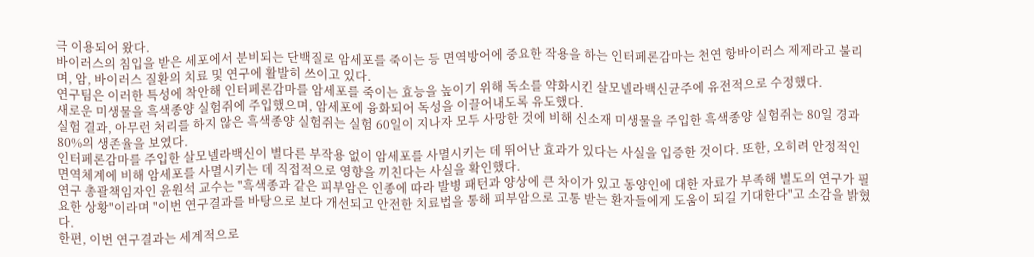극 이용되어 왔다.
바이러스의 침입을 받은 세포에서 분비되는 단백질로 암세포를 죽이는 등 면역방어에 중요한 작용을 하는 인터페론감마는 천연 항바이러스 제제라고 불리며, 암, 바이러스 질환의 치료 및 연구에 활발히 쓰이고 있다.
연구팀은 이러한 특성에 착안해 인터페론감마를 암세포를 죽이는 효능을 높이기 위해 독소를 약화시킨 살모넬라백신균주에 유전적으로 수정했다.
새로운 미생물을 흑색종양 실험쥐에 주입했으며, 암세포에 융화되어 독성을 이끌어내도록 유도했다.
실험 결과, 아무런 처리를 하지 않은 흑색종양 실험쥐는 실험 60일이 지나자 모두 사망한 것에 비해 신소재 미생물을 주입한 흑색종양 실험쥐는 80일 경과 80%의 생존율을 보였다.
인터페론감마를 주입한 살모넬라백신이 별다른 부작용 없이 암세포를 사멸시키는 데 뛰어난 효과가 있다는 사실을 입증한 것이다. 또한, 오히려 안정적인 면역체계에 비해 암세포를 사멸시키는 데 직접적으로 영향을 끼친다는 사실을 확인했다.
연구 총괄책임자인 윤원석 교수는 "흑색종과 같은 피부암은 인종에 따라 발병 패턴과 양상에 큰 차이가 있고 동양인에 대한 자료가 부족해 별도의 연구가 필요한 상황"이라며 "이번 연구결과를 바탕으로 보다 개선되고 안전한 치료법을 통해 피부암으로 고통 받는 환자들에게 도움이 되길 기대한다"고 소감을 밝혔다.
한편, 이번 연구결과는 세계적으로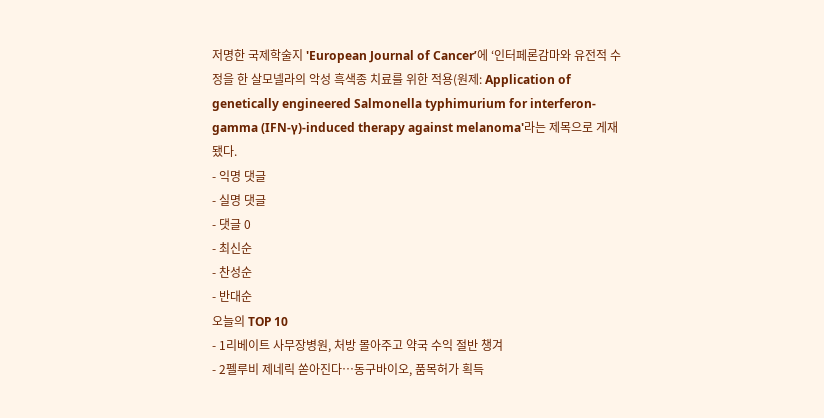저명한 국제학술지 'European Journal of Cancer’에 ‘인터페론감마와 유전적 수정을 한 살모넬라의 악성 흑색종 치료를 위한 적용(원제: Application of genetically engineered Salmonella typhimurium for interferon-gamma (IFN-γ)-induced therapy against melanoma'라는 제목으로 게재됐다.
- 익명 댓글
- 실명 댓글
- 댓글 0
- 최신순
- 찬성순
- 반대순
오늘의 TOP 10
- 1리베이트 사무장병원, 처방 몰아주고 약국 수익 절반 챙겨
- 2펠루비 제네릭 쏟아진다…동구바이오, 품목허가 획득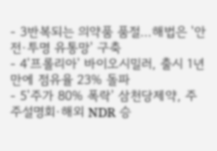- 3반복되는 의약품 품절…해법은 '안전·투명 유통망' 구축
- 4'프롤리아' 바이오시밀러, 출시 1년 만에 점유율 23% 돌파
- 5'주가 80% 폭락' 삼천당제약, 주주설명회·해외 NDR 승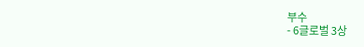부수
- 6글로벌 3상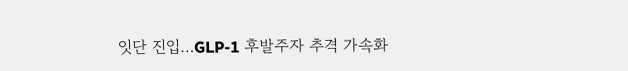잇단 진입…GLP-1 후발주자 추격 가속화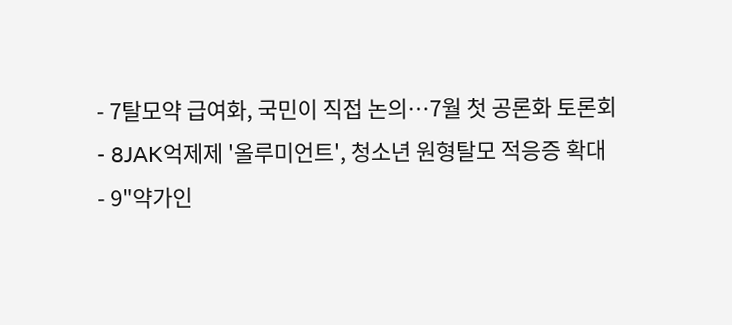- 7탈모약 급여화, 국민이 직접 논의…7월 첫 공론화 토론회
- 8JAK억제제 '올루미언트', 청소년 원형탈모 적응증 확대
- 9"약가인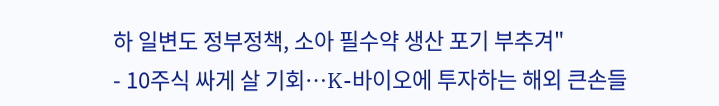하 일변도 정부정책, 소아 필수약 생산 포기 부추겨"
- 10주식 싸게 살 기회…K-바이오에 투자하는 해외 큰손들